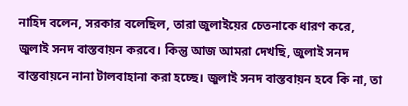নাহিদ বলেন, সরকার বলেছিল, তারা জুলাইয়ের চেতনাকে ধারণ করে, জুলাই সনদ বাস্তবায়ন করবে। কিন্তু আজ আমরা দেখছি, জুলাই সনদ বাস্তবায়নে নানা টালবাহানা করা হচ্ছে। জুলাই সনদ বাস্তবায়ন হবে কি না, তা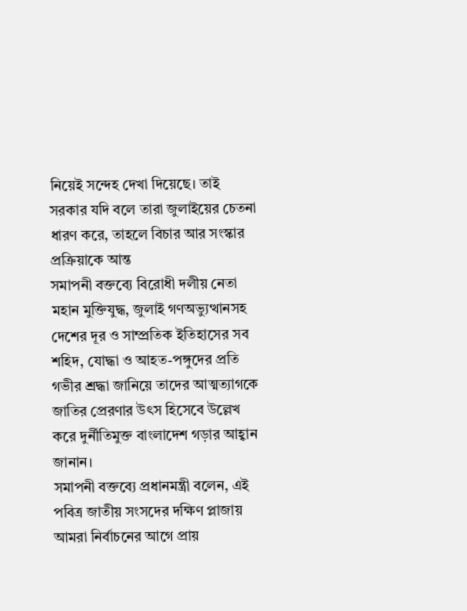নিয়েই সন্দেহ দেখা দিয়েছে। তাই সরকার যদি বলে তারা জুলাইয়ের চেতনা ধারণ করে, তাহলে বিচার আর সংস্কার প্রক্রিয়াকে আন্ত
সমাপনী বক্তব্যে বিরোধী দলীয় নেতা মহান মুক্তিযুদ্ধ, জুলাই গণঅভ্যুত্থানসহ দেশের দূর ও সাম্প্রতিক ইতিহাসের সব শহিদ, যোদ্ধা ও আহত-পঙ্গুদের প্রতি গভীর শ্রদ্ধা জানিয়ে তাদের আত্মত্যাগকে জাতির প্রেরণার উৎস হিসেবে উল্লেখ করে দুর্নীতিমুক্ত বাংলাদেশ গড়ার আহ্বান জানান।
সমাপনী বক্তব্যে প্রধানমন্ত্রী বলেন, এই পবিত্র জাতীয় সংসদের দক্ষিণ প্লাজায় আমরা নির্বাচনের আগে প্রায়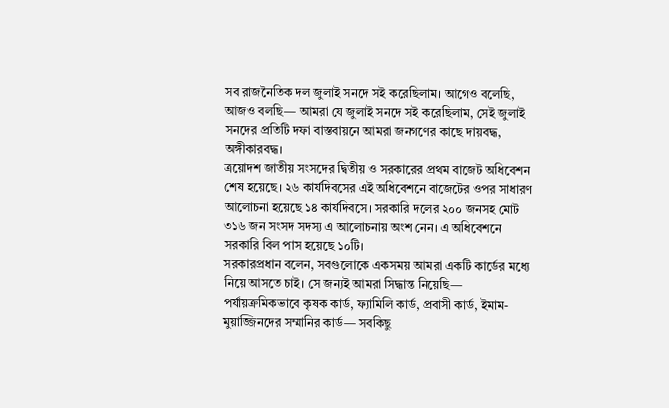সব রাজনৈতিক দল জুলাই সনদে সই করেছিলাম। আগেও বলেছি, আজও বলছি— আমরা যে জুলাই সনদে সই করেছিলাম, সেই জুলাই সনদের প্রতিটি দফা বাস্তবায়নে আমরা জনগণের কাছে দায়বদ্ধ, অঙ্গীকারবদ্ধ।
ত্রয়োদশ জাতীয় সংসদের দ্বিতীয় ও সরকারের প্রথম বাজেট অধিবেশন শেষ হয়েছে। ২৬ কার্যদিবসের এই অধিবেশনে বাজেটের ওপর সাধারণ আলোচনা হয়েছে ১৪ কার্যদিবসে। সরকারি দলের ২০০ জনসহ মোট ৩১৬ জন সংসদ সদস্য এ আলোচনায় অংশ নেন। এ অধিবেশনে সরকারি বিল পাস হয়েছে ১০টি।
সরকারপ্রধান বলেন, সবগুলোকে একসময় আমরা একটি কার্ডের মধ্যে নিয়ে আসতে চাই। সে জন্যই আমরা সিদ্ধান্ত নিয়েছি— পর্যায়ক্রমিকভাবে কৃষক কার্ড, ফ্যামিলি কার্ড, প্রবাসী কার্ড, ইমাম-মুয়াজ্জিনদের সম্মানির কার্ড— সবকিছু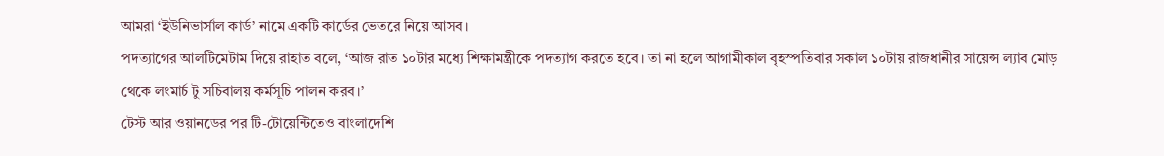আমরা ‘ইউনিভার্সাল কার্ড’ নামে একটি কার্ডের ভেতরে নিয়ে আসব।
পদত্যাগের আলটিমেটাম দিয়ে রাহাত বলে, ‘আজ রাত ১০টার মধ্যে শিক্ষামন্ত্রীকে পদত্যাগ করতে হবে। তা না হলে আগামীকাল বৃহস্পতিবার সকাল ১০টায় রাজধানীর সায়েন্স ল্যাব মোড় থেকে লংমার্চ টু সচিবালয় কর্মসূচি পালন করব।’
টেস্ট আর ওয়ানডের পর টি-টোয়েন্টিতেও বাংলাদেশি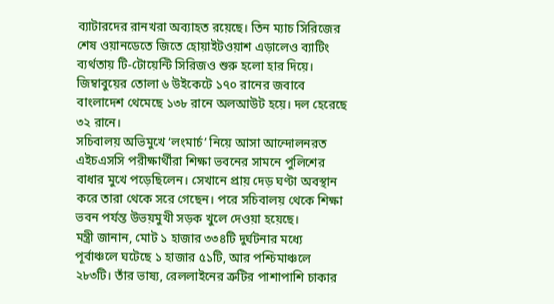ব্যাটারদের রানখরা অব্যাহত রয়েছে। তিন ম্যাচ সিরিজের শেষ ওয়ানডেতে জিতে হোয়াইটওয়াশ এড়ালেও ব্যাটিং ব্যর্থতায় টি-টোয়েন্টি সিরিজও শুরু হলো হার দিয়ে। জিম্বাবুয়ের তোলা ৬ উইকেটে ১৭০ রানের জবাবে বাংলাদেশ থেমেছে ১৩৮ রানে অলআউট হয়ে। দল হেরেছে ৩২ রানে।
সচিবালয় অভিমুখে ‘লংমার্চ’ নিয়ে আসা আন্দোলনরত এইচএসসি পরীক্ষার্থীরা শিক্ষা ভবনের সামনে পুলিশের বাধার মুখে পড়েছিলেন। সেখানে প্রায় দেড় ঘণ্টা অবস্থান করে তারা থেকে সরে গেছেন। পরে সচিবালয় থেকে শিক্ষা ভবন পর্যন্ত উভয়মুখী সড়ক খুলে দেওয়া হয়েছে।
মন্ত্রী জানান, মোট ১ হাজার ৩৩৪টি দুর্ঘটনার মধ্যে পূর্বাঞ্চলে ঘটেছে ১ হাজার ৫১টি, আর পশ্চিমাঞ্চলে ২৮৩টি। তাঁর ভাষ্য, রেললাইনের ত্রুটির পাশাপাশি চাকার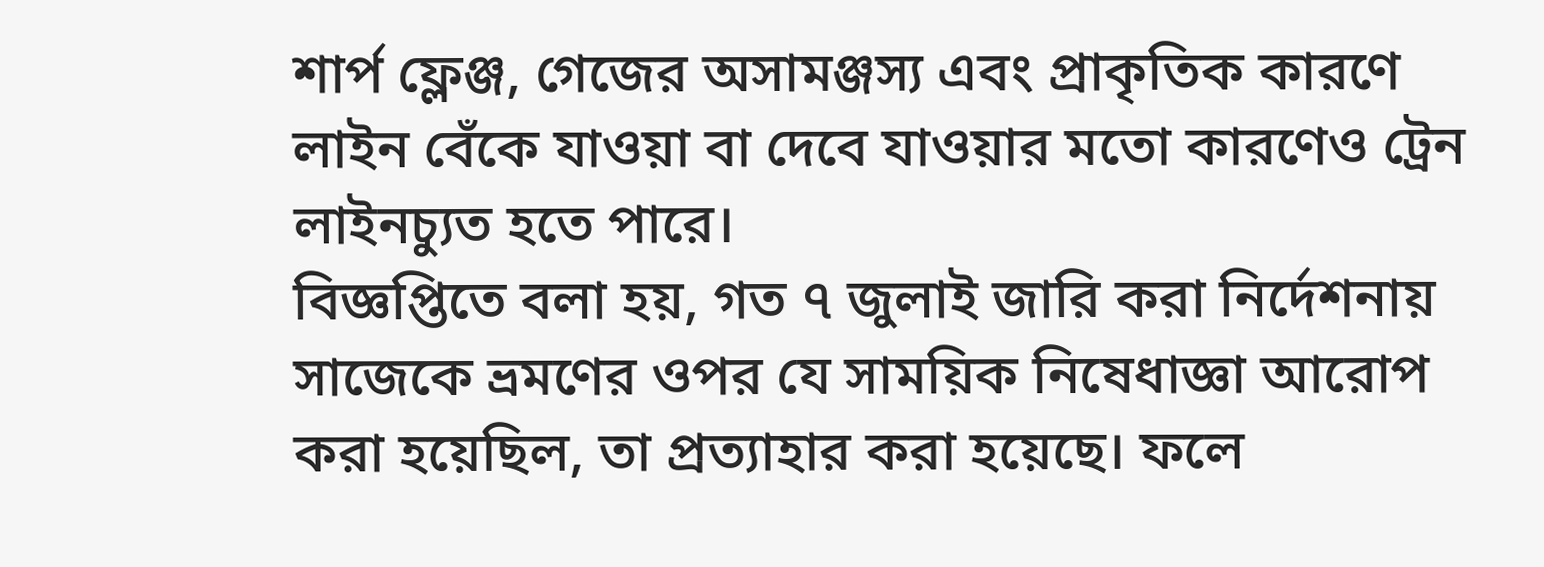শার্প ফ্লেঞ্জ, গেজের অসামঞ্জস্য এবং প্রাকৃতিক কারণে লাইন বেঁকে যাওয়া বা দেবে যাওয়ার মতো কারণেও ট্রেন লাইনচ্যুত হতে পারে।
বিজ্ঞপ্তিতে বলা হয়, গত ৭ জুলাই জারি করা নির্দেশনায় সাজেকে ভ্রমণের ওপর যে সাময়িক নিষেধাজ্ঞা আরোপ করা হয়েছিল, তা প্রত্যাহার করা হয়েছে। ফলে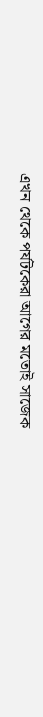এখন থেকে পর্যটকেরা আগের মতোই সাজেক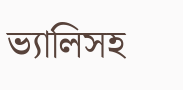ভ্যালিসহ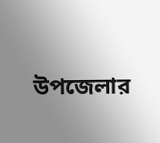উপজেলার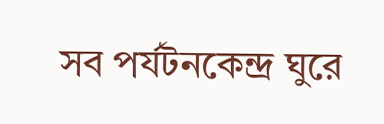সব পর্যটনকেন্দ্র ঘুরে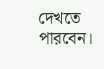দেখতে পারবেন।